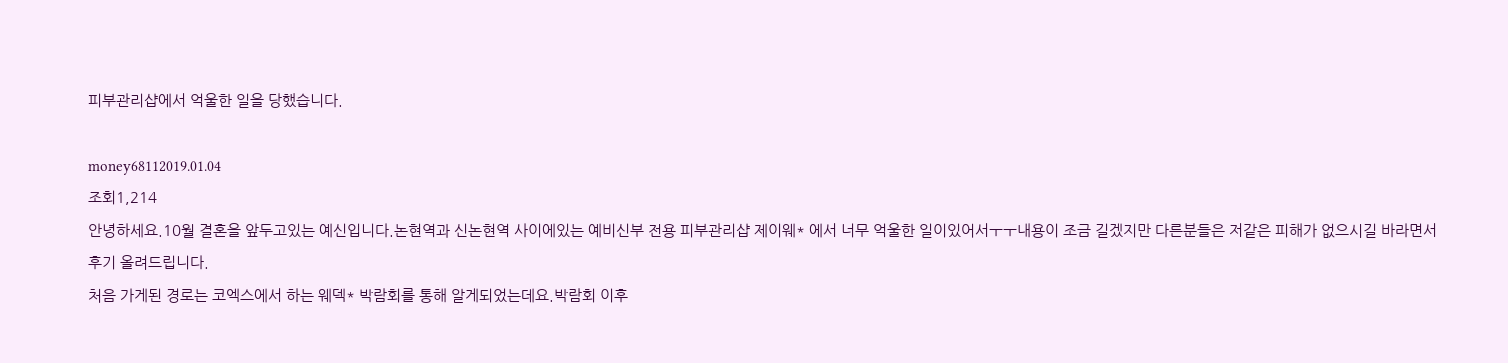피부관리샵에서 억울한 일을 당했습니다.

money68112019.01.04
조회1,214
안녕하세요.10월 결혼을 앞두고있는 예신입니다.논현역과 신논현역 사이에있는 예비신부 전용 피부관리샵 제이웨* 에서 너무 억울한 일이있어서ㅜㅜ내용이 조금 길겠지만 다른분들은 저같은 피해가 없으시길 바라면서 후기 올려드립니다.
처음 가게된 경로는 코엑스에서 하는 웨덱* 박람회를 통해 알게되었는데요.박람회 이후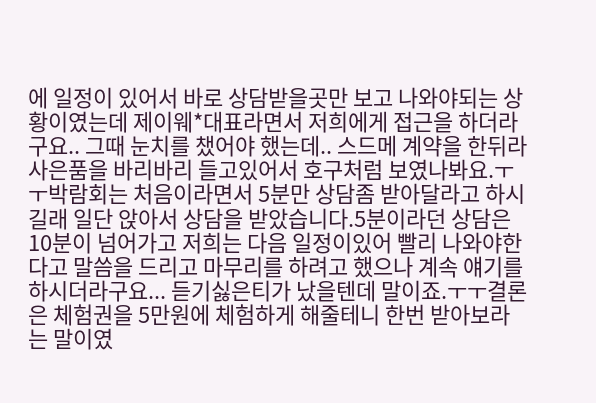에 일정이 있어서 바로 상담받을곳만 보고 나와야되는 상황이였는데 제이웨*대표라면서 저희에게 접근을 하더라구요.. 그때 눈치를 챘어야 했는데.. 스드메 계약을 한뒤라 사은품을 바리바리 들고있어서 호구처럼 보였나봐요.ㅜㅜ박람회는 처음이라면서 5분만 상담좀 받아달라고 하시길래 일단 앉아서 상담을 받았습니다.5분이라던 상담은 10분이 넘어가고 저희는 다음 일정이있어 빨리 나와야한다고 말씀을 드리고 마무리를 하려고 했으나 계속 얘기를 하시더라구요... 듣기싫은티가 났을텐데 말이죠.ㅜㅜ결론은 체험권을 5만원에 체험하게 해줄테니 한번 받아보라는 말이였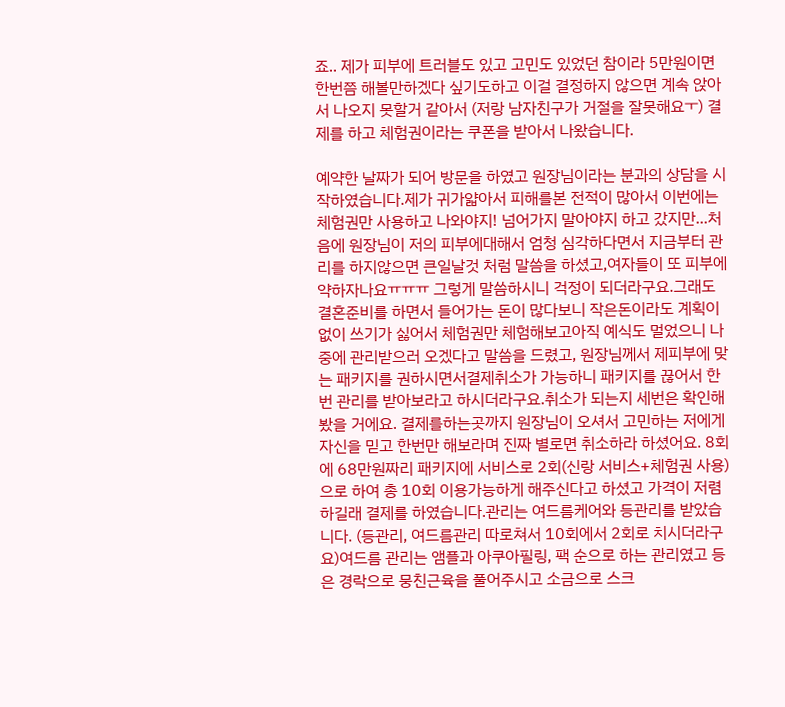죠.. 제가 피부에 트러블도 있고 고민도 있었던 참이라 5만원이면 한번쯤 해볼만하겠다 싶기도하고 이걸 결정하지 않으면 계속 앉아서 나오지 못할거 같아서 (저랑 남자친구가 거절을 잘못해요ㅜ) 결제를 하고 체험권이라는 쿠폰을 받아서 나왔습니다.

예약한 날짜가 되어 방문을 하였고 원장님이라는 분과의 상담을 시작하였습니다.제가 귀가얇아서 피해를본 전적이 많아서 이번에는 체험권만 사용하고 나와야지! 넘어가지 말아야지 하고 갔지만...처음에 원장님이 저의 피부에대해서 엄청 심각하다면서 지금부터 관리를 하지않으면 큰일날것 처럼 말씀을 하셨고,여자들이 또 피부에 약하자나요ㅠㅠㅠ 그렇게 말씀하시니 걱정이 되더라구요.그래도 결혼준비를 하면서 들어가는 돈이 많다보니 작은돈이라도 계획이 없이 쓰기가 싫어서 체험권만 체험해보고아직 예식도 멀었으니 나중에 관리받으러 오겠다고 말씀을 드렸고, 원장님께서 제피부에 맞는 패키지를 권하시면서결제취소가 가능하니 패키지를 끊어서 한번 관리를 받아보라고 하시더라구요.취소가 되는지 세번은 확인해봤을 거에요. 결제를하는곳까지 원장님이 오셔서 고민하는 저에게 자신을 믿고 한번만 해보라며 진짜 별로면 취소하라 하셨어요. 8회에 68만원짜리 패키지에 서비스로 2회(신랑 서비스+체험권 사용)으로 하여 총 10회 이용가능하게 해주신다고 하셨고 가격이 저렴하길래 결제를 하였습니다.관리는 여드름케어와 등관리를 받았습니다. (등관리, 여드름관리 따로쳐서 10회에서 2회로 치시더라구요)여드름 관리는 앰플과 아쿠아필링, 팩 순으로 하는 관리였고 등은 경락으로 뭉친근육을 풀어주시고 소금으로 스크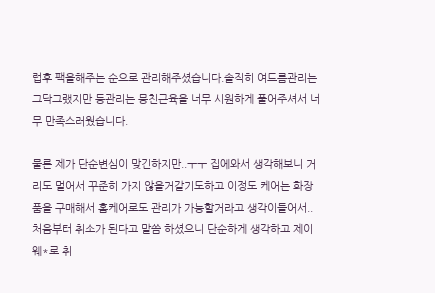럽후 팩을해주는 순으로 관리해주셨습니다.솔직히 여드름관리는 그닥그랬지만 등관리는 뭉친근육을 너무 시원하게 풀어주셔서 너무 만족스러웠습니다.

물론 제가 단순변심이 맞긴하지만..ㅜㅜ 집에와서 생각해보니 거리도 멀어서 꾸준히 가지 않을거같기도하고 이정도 케어는 화장품을 구매해서 홈케어로도 관리가 가능할거라고 생각이들어서..처음부터 취소가 된다고 말씀 하셨으니 단순하게 생각하고 제이웨*로 취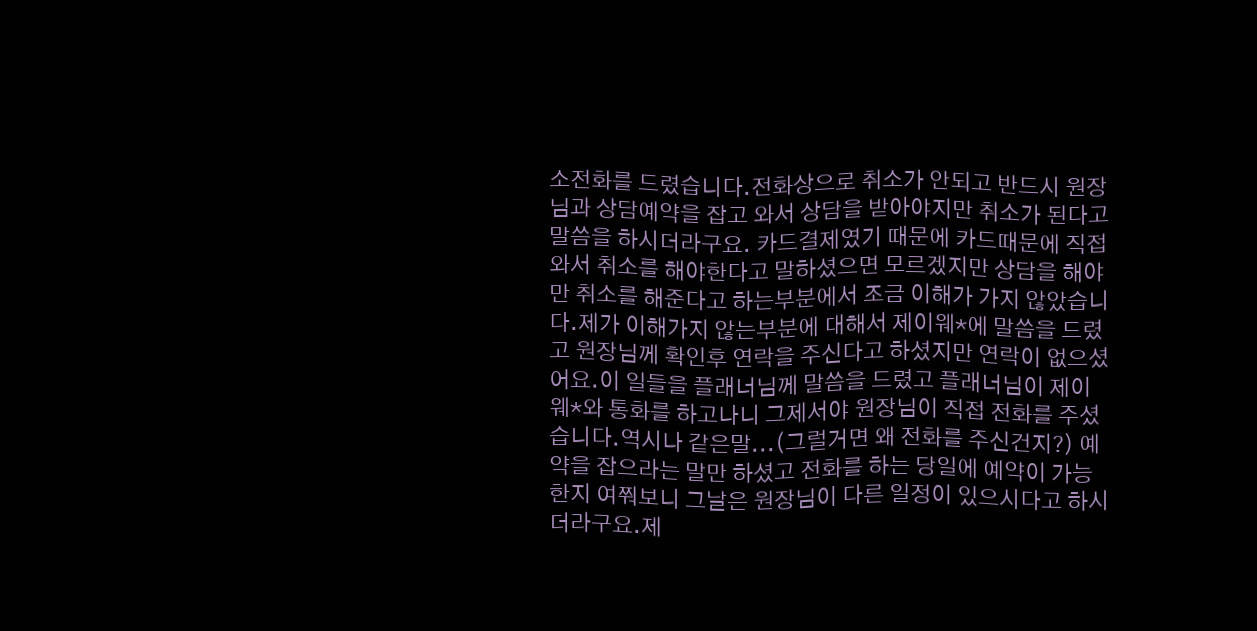소전화를 드렸습니다.전화상으로 취소가 안되고 반드시 원장님과 상담예약을 잡고 와서 상담을 받아야지만 취소가 된다고 말씀을 하시더라구요. 카드결제였기 때문에 카드때문에 직접 와서 취소를 해야한다고 말하셨으면 모르겠지만 상담을 해야만 취소를 해준다고 하는부분에서 조금 이해가 가지 않았습니다.제가 이해가지 않는부분에 대해서 제이웨*에 말씀을 드렸고 원장님께 확인후 연락을 주신다고 하셨지만 연락이 없으셨어요.이 일들을 플래너님께 말씀을 드렸고 플래너님이 제이웨*와 통화를 하고나니 그제서야 원장님이 직접 전화를 주셨습니다.역시나 같은말...(그럴거면 왜 전화를 주신건지?) 예약을 잡으라는 말만 하셨고 전화를 하는 당일에 예약이 가능한지 여쭤보니 그날은 원장님이 다른 일정이 있으시다고 하시더라구요.제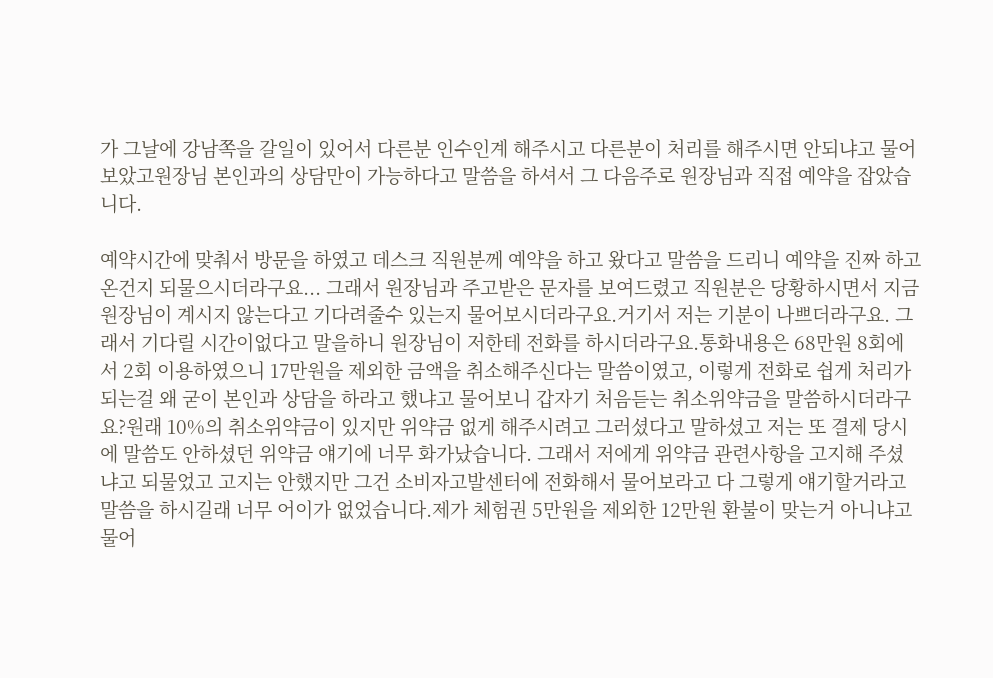가 그날에 강남쪽을 갈일이 있어서 다른분 인수인계 해주시고 다른분이 처리를 해주시면 안되냐고 물어보았고원장님 본인과의 상담만이 가능하다고 말씀을 하셔서 그 다음주로 원장님과 직접 예약을 잡았습니다.

예약시간에 맞춰서 방문을 하였고 데스크 직원분께 예약을 하고 왔다고 말씀을 드리니 예약을 진짜 하고온건지 되물으시더라구요... 그래서 원장님과 주고받은 문자를 보여드렸고 직원분은 당황하시면서 지금 원장님이 계시지 않는다고 기다려줄수 있는지 물어보시더라구요.거기서 저는 기분이 나쁘더라구요. 그래서 기다릴 시간이없다고 말을하니 원장님이 저한테 전화를 하시더라구요.통화내용은 68만원 8회에서 2회 이용하였으니 17만원을 제외한 금액을 취소해주신다는 말씀이였고, 이렇게 전화로 쉽게 처리가 되는걸 왜 굳이 본인과 상담을 하라고 했냐고 물어보니 갑자기 처음듣는 취소위약금을 말씀하시더라구요?원래 10%의 취소위약금이 있지만 위약금 없게 해주시려고 그러셨다고 말하셨고 저는 또 결제 당시에 말씀도 안하셨던 위약금 얘기에 너무 화가났습니다. 그래서 저에게 위약금 관련사항을 고지해 주셨냐고 되물었고 고지는 안했지만 그건 소비자고발센터에 전화해서 물어보라고 다 그렇게 얘기할거라고 말씀을 하시길래 너무 어이가 없었습니다.제가 체험권 5만원을 제외한 12만원 환불이 맞는거 아니냐고 물어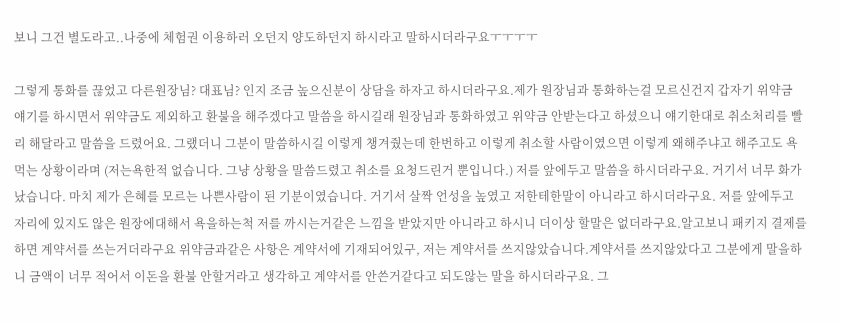보니 그건 별도라고..나중에 체험권 이용하러 오던지 양도하던지 하시라고 말하시더라구요ㅜㅜㅜㅜ

그렇게 통화를 끊었고 다른원장님? 대표님? 인지 조금 높으신분이 상담을 하자고 하시더라구요.제가 원장님과 통화하는걸 모르신건지 갑자기 위약금 얘기를 하시면서 위약금도 제외하고 환불을 해주겠다고 말씀을 하시길래 원장님과 통화하였고 위약금 안받는다고 하셨으니 얘기한대로 취소처리를 빨리 해달라고 말씀을 드렸어요. 그랬더니 그분이 말씀하시길 이렇게 챙겨줬는데 한번하고 이렇게 취소할 사람이였으면 이렇게 왜해주냐고 해주고도 욕먹는 상황이라며 (저는욕한적 없습니다. 그냥 상황을 말씀드렸고 취소를 요청드린거 뿐입니다.) 저를 앞에두고 말씀을 하시더라구요. 거기서 너무 화가났습니다. 마치 제가 은혜를 모르는 나쁜사람이 된 기분이였습니다. 거기서 살짝 언성을 높였고 저한테한말이 아니라고 하시더라구요. 저를 앞에두고 자리에 있지도 않은 원장에대해서 욕을하는척 저를 까시는거같은 느낌을 받았지만 아니라고 하시니 더이상 할말은 없더라구요.알고보니 패키지 결제를 하면 계약서를 쓰는거더라구요 위약금과같은 사항은 계약서에 기재되어있구, 저는 계약서를 쓰지않았습니다.계약서를 쓰지않았다고 그분에게 말을하니 금액이 너무 적어서 이돈을 환불 안할거라고 생각하고 계약서를 안쓴거같다고 되도않는 말을 하시더라구요. 그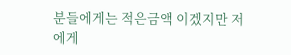분들에게는 적은금액 이겠지만 저에게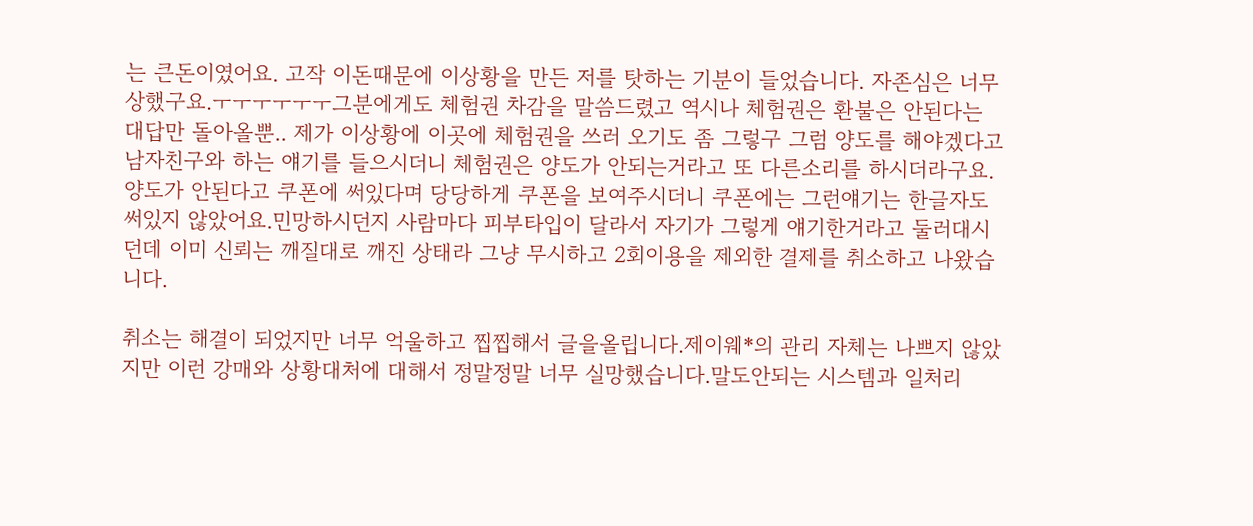는 큰돈이였어요. 고작 이돈때문에 이상황을 만든 저를 탓하는 기분이 들었습니다. 자존심은 너무상했구요.ㅜㅜㅜㅜㅜㅜ그분에게도 체험권 차감을 말씀드렸고 역시나 체험권은 환불은 안된다는 대답만 돌아올뿐.. 제가 이상황에 이곳에 체험권을 쓰러 오기도 좀 그렇구 그럼 양도를 해야겠다고 남자친구와 하는 얘기를 들으시더니 체험권은 양도가 안되는거라고 또 다른소리를 하시더라구요. 양도가 안된다고 쿠폰에 써있다며 당당하게 쿠폰을 보여주시더니 쿠폰에는 그런얘기는 한글자도 써있지 않았어요.민망하시던지 사람마다 피부타입이 달라서 자기가 그렇게 얘기한거라고 둘러대시던데 이미 신뢰는 깨질대로 깨진 상태라 그냥 무시하고 2회이용을 제외한 결제를 취소하고 나왔습니다.

취소는 해결이 되었지만 너무 억울하고 찝찝해서 글을올립니다.제이웨*의 관리 자체는 나쁘지 않았지만 이런 강매와 상황대처에 대해서 정말정말 너무 실망했습니다.말도안되는 시스템과 일처리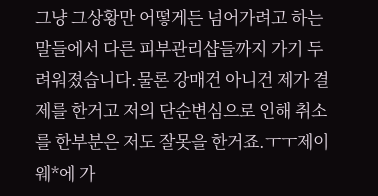그냥 그상황만 어떻게든 넘어가려고 하는 말들에서 다른 피부관리샵들까지 가기 두려워졌습니다.물론 강매건 아니건 제가 결제를 한거고 저의 단순변심으로 인해 취소를 한부분은 저도 잘못을 한거죠.ㅜㅜ제이웨*에 가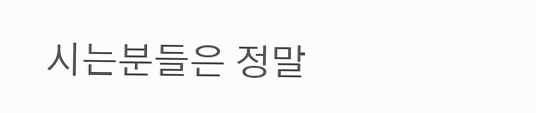시는분들은 정말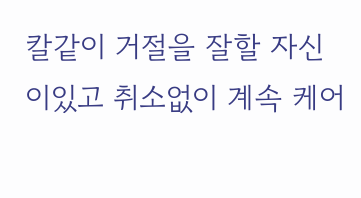칼같이 거절을 잘할 자신이있고 취소없이 계속 케어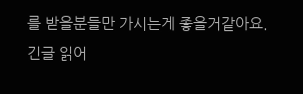를 받을분들만 가시는게 좋을거같아요.
긴글 읽어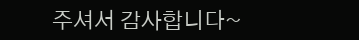주셔서 감사합니다~